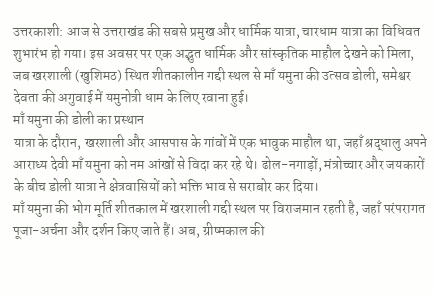उत्तरकाशी: आज से उत्तराखंड की सबसे प्रमुख और धार्मिक यात्रा, चारधाम यात्रा का विधिवत शुभारंभ हो गया। इस अवसर पर एक अद्भुत धार्मिक और सांस्कृतिक माहौल देखने को मिला, जब खरशाली (खुशिमठ) स्थित शीतकालीन गद्दी स्थल से माँ यमुना की उत्सव डोली, समेश्वर देवता की अगुवाई में यमुनोत्री धाम के लिए रवाना हुई।
माँ यमुना की डोली का प्रस्थान
यात्रा के दौरान, खरशाली और आसपास के गांवों में एक भावुक माहौल था, जहाँ श्रद्धालु अपने आराध्य देवी माँ यमुना को नम आंखों से विदा कर रहे थे। ढोल-नगाड़ों, मंत्रोच्चार और जयकारों के बीच डोली यात्रा ने क्षेत्रवासियों को भक्ति भाव से सराबोर कर दिया।
माँ यमुना की भोग मूर्ति शीतकाल में खरशाली गद्दी स्थल पर विराजमान रहती है, जहाँ परंपरागत पूजा-अर्चना और दर्शन किए जाते हैं। अब, ग्रीष्मकाल की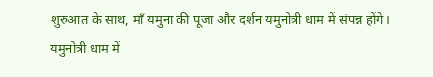शुरुआत के साथ, माँ यमुना की पूजा और दर्शन यमुनोत्री धाम में संपन्न होंगे।
यमुनोत्री धाम में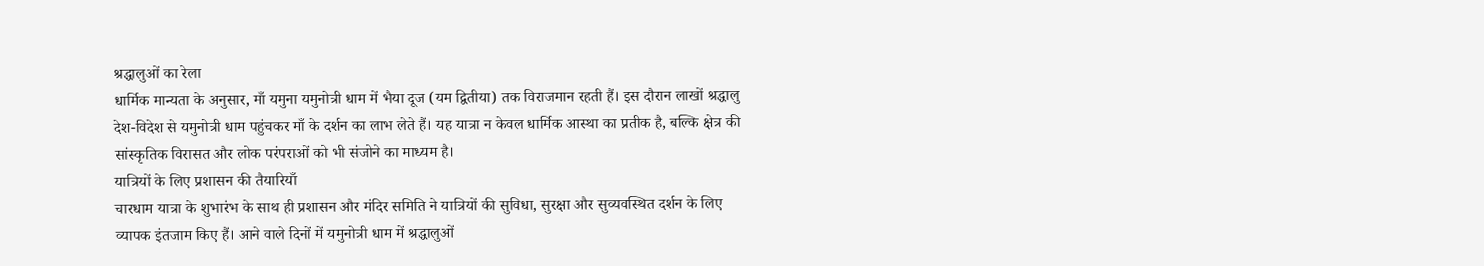श्रद्धालुओं का रेला
धार्मिक मान्यता के अनुसार, माँ यमुना यमुनोत्री धाम में भैया दूज (यम द्वितीया) तक विराजमान रहती हैं। इस दौरान लाखों श्रद्धालु देश-विदेश से यमुनोत्री धाम पहुंचकर माँ के दर्शन का लाभ लेते हैं। यह यात्रा न केवल धार्मिक आस्था का प्रतीक है, बल्कि क्षेत्र की सांस्कृतिक विरासत और लोक परंपराओं को भी संजोने का माध्यम है।
यात्रियों के लिए प्रशासन की तैयारियाँ
चारधाम यात्रा के शुभारंभ के साथ ही प्रशासन और मंदिर समिति ने यात्रियों की सुविधा, सुरक्षा और सुव्यवस्थित दर्शन के लिए व्यापक इंतजाम किए हैं। आने वाले दिनों में यमुनोत्री धाम में श्रद्धालुओं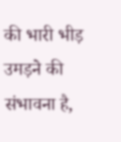की भारी भीड़ उमड़ने की संभावना है,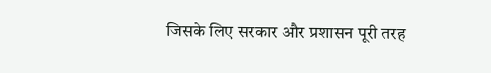जिसके लिए सरकार और प्रशासन पूरी तरह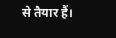से तैयार हैं।